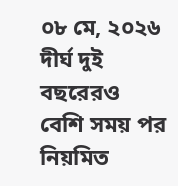০৮ মে, ২০২৬
দীর্ঘ দুই বছরেরও বেশি সময় পর নিয়মিত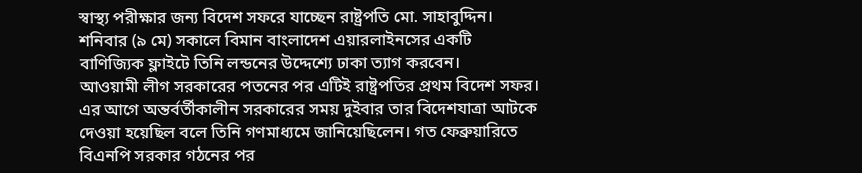স্বাস্থ্য পরীক্ষার জন্য বিদেশ সফরে যাচ্ছেন রাষ্ট্রপতি মো. সাহাবুদ্দিন। শনিবার (৯ মে) সকালে বিমান বাংলাদেশ এয়ারলাইনসের একটি বাণিজ্যিক ফ্লাইটে তিনি লন্ডনের উদ্দেশ্যে ঢাকা ত্যাগ করবেন।
আওয়ামী লীগ সরকারের পতনের পর এটিই রাষ্ট্রপতির প্রথম বিদেশ সফর। এর আগে অন্তর্বর্তীকালীন সরকারের সময় দুইবার তার বিদেশযাত্রা আটকে দেওয়া হয়েছিল বলে তিনি গণমাধ্যমে জানিয়েছিলেন। গত ফেব্রুয়ারিতে বিএনপি সরকার গঠনের পর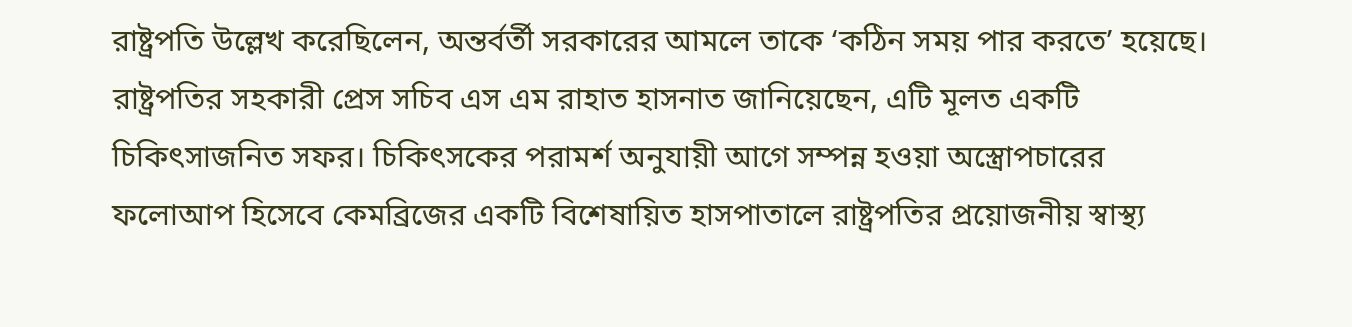রাষ্ট্রপতি উল্লেখ করেছিলেন, অন্তর্বর্তী সরকারের আমলে তাকে ‘কঠিন সময় পার করতে’ হয়েছে।
রাষ্ট্রপতির সহকারী প্রেস সচিব এস এম রাহাত হাসনাত জানিয়েছেন, এটি মূলত একটি চিকিৎসাজনিত সফর। চিকিৎসকের পরামর্শ অনুযায়ী আগে সম্পন্ন হওয়া অস্ত্রোপচারের ফলোআপ হিসেবে কেমব্রিজের একটি বিশেষায়িত হাসপাতালে রাষ্ট্রপতির প্রয়োজনীয় স্বাস্থ্য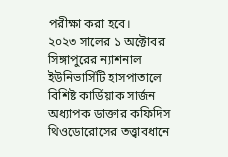পরীক্ষা করা হবে।
২০২৩ সালের ১ অক্টোবর সিঙ্গাপুরের ন্যাশনাল ইউনিভার্সিটি হাসপাতালে বিশিষ্ট কার্ডিয়াক সার্জন অধ্যাপক ডাক্তার কফিদিস থিওডোরোসের তত্ত্বাবধানে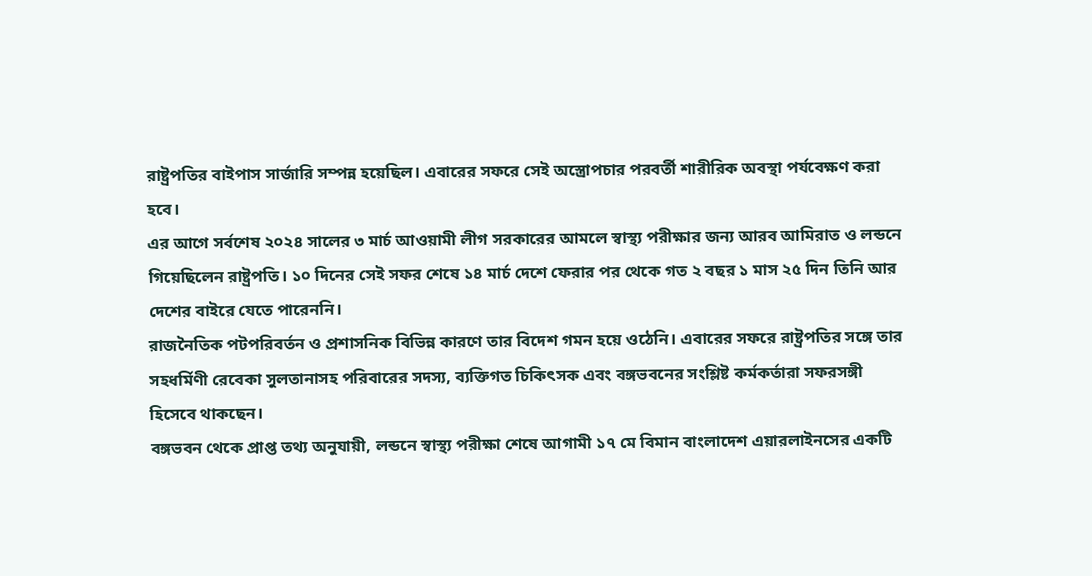রাষ্ট্রপতির বাইপাস সার্জারি সম্পন্ন হয়েছিল। এবারের সফরে সেই অস্ত্রোপচার পরবর্তী শারীরিক অবস্থা পর্যবেক্ষণ করা হবে।
এর আগে সর্বশেষ ২০২৪ সালের ৩ মার্চ আওয়ামী লীগ সরকারের আমলে স্বাস্থ্য পরীক্ষার জন্য আরব আমিরাত ও লন্ডনে গিয়েছিলেন রাষ্ট্রপতি। ১০ দিনের সেই সফর শেষে ১৪ মার্চ দেশে ফেরার পর থেকে গত ২ বছর ১ মাস ২৫ দিন তিনি আর দেশের বাইরে যেতে পারেননি।
রাজনৈতিক পটপরিবর্তন ও প্রশাসনিক বিভিন্ন কারণে তার বিদেশ গমন হয়ে ওঠেনি। এবারের সফরে রাষ্ট্রপতির সঙ্গে তার সহধর্মিণী রেবেকা সুলতানাসহ পরিবারের সদস্য, ব্যক্তিগত চিকিৎসক এবং বঙ্গভবনের সংশ্লিষ্ট কর্মকর্তারা সফরসঙ্গী হিসেবে থাকছেন।
বঙ্গভবন থেকে প্রাপ্ত তথ্য অনুযায়ী, লন্ডনে স্বাস্থ্য পরীক্ষা শেষে আগামী ১৭ মে বিমান বাংলাদেশ এয়ারলাইনসের একটি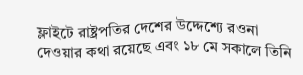ফ্লাইটে রাষ্ট্রপতির দেশের উদ্দেশ্যে রওনা দেওয়ার কথা রয়েছে এবং ১৮ মে সকালে তিনি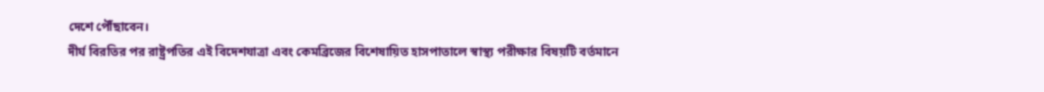দেশে পৌঁছাবেন।
দীর্ঘ বিরতির পর রাষ্ট্রপতির এই বিদেশযাত্রা এবং কেমব্রিজের বিশেষায়িত হাসপাতালে স্বাস্থ্য পরীক্ষার বিষয়টি বর্তমানে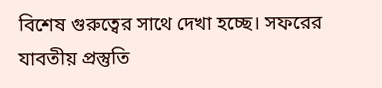বিশেষ গুরুত্বের সাথে দেখা হচ্ছে। সফরের যাবতীয় প্রস্তুতি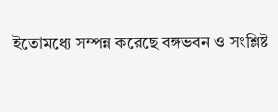ইতোমধ্যে সম্পন্ন করেছে বঙ্গভবন ও সংশ্লিষ্ট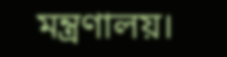মন্ত্রণালয়।